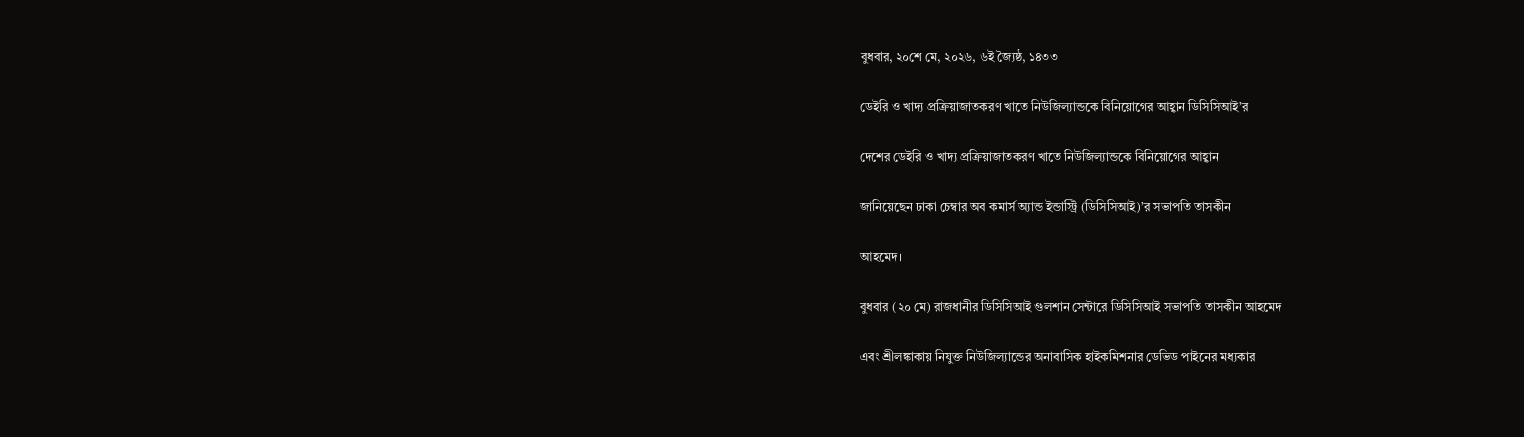বুধবার, ২০শে মে, ২০২৬, ৬ই জ্যৈষ্ঠ, ১৪৩৩

ডেইরি ও খাদ্য প্রক্রিয়াজাতকরণ খাতে নিউজিল্যান্ডকে বিনিয়োগের আহ্বান ডিসিসিআই’র

দেশের ডেইরি ও খাদ্য প্রক্রিয়াজাতকরণ খাতে নিউজিল্যান্ডকে বিনিয়োগের আহ্বান

জানিয়েছেন ঢাকা চেম্বার অব কমার্স অ্যান্ড ইন্ডাস্ট্রি (ডিসিসিআই)’র সভাপতি তাসকীন

আহমেদ।

বুধবার (২০ মে) রাজধানীর ডিসিসিআই গুলশান সেন্টারে ডিসিসিআই সভাপতি তাসকীন আহমেদ

এবং শ্রীলঙ্কাকায় নিযুক্ত নিউজিল্যান্ডের অনাবাসিক হাইকমিশনার ডেভিড পাইনের মধ্যকার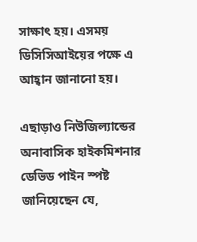সাক্ষাৎ হয়। এসময় ডিসিসিআইয়ের পক্ষে এ আহ্বান জানানো হয়।

এছাড়াও নিউজিল্যান্ডের অনাবাসিক হাইকমিশনার ডেভিড পাইন স্পষ্ট জানিয়েছেন যে,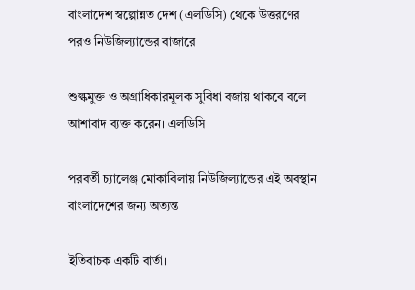বাংলাদেশ স্বল্পোন্নত দেশ (এলডিসি) থেকে উত্তরণের পরও নিউজিল্যান্ডের বাজারে

শুল্কমুক্ত ও অগ্রাধিকারমূলক সুবিধা বজায় থাকবে বলে আশাবাদ ব্যক্ত করেন। এলডিসি

পরবর্তী চ্যালেঞ্জ মোকাবিলায় নিউজিল্যান্ডের এই অবস্থান বাংলাদেশের জন্য অত্যন্ত

ইতিবাচক একটি বার্তা।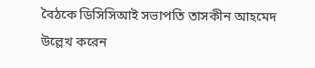বৈঠকে ডিসিসিআই সভাপতি তাসকীন আহমেদ উল্লেখ করেন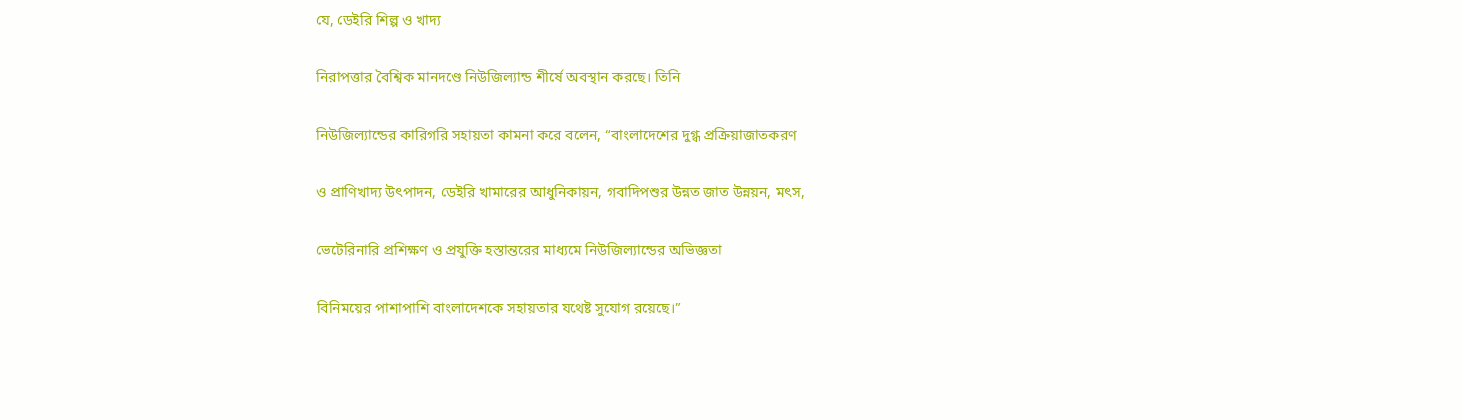যে, ডেইরি শিল্প ও খাদ্য

নিরাপত্তার বৈশ্বিক মানদণ্ডে নিউজিল্যান্ড শীর্ষে অবস্থান করছে। তিনি

নিউজিল্যান্ডের কারিগরি সহায়তা কামনা করে বলেন, “বাংলাদেশের দুগ্ধ প্রক্রিয়াজাতকরণ

ও প্রাণিখাদ্য উৎপাদন, ডেইরি খামারের আধুনিকায়ন, গবাদিপশুর উন্নত জাত উন্নয়ন, মৎস,

ভেটেরিনারি প্রশিক্ষণ ও প্রযুক্তি হস্তান্তরের মাধ্যমে নিউজিল্যান্ডের অভিজ্ঞতা

বিনিময়ের পাশাপাশি বাংলাদেশকে সহায়তার যথেষ্ট সুযোগ রয়েছে।”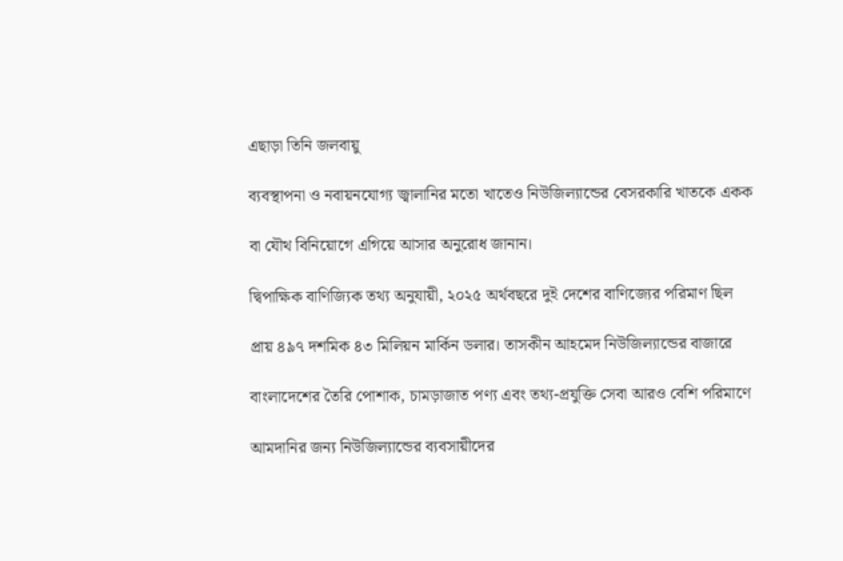এছাড়া তিনি জলবায়ু

ব্যবস্থাপনা ও নবায়নযোগ্য জ্বালানির মতো খাতেও নিউজিল্যান্ডের বেসরকারি খাতকে একক

বা যৌথ বিনিয়োগে এগিয়ে আসার অনুরোধ জানান।

দ্বিপাক্ষিক বাণিজ্যিক তথ্য অনুযায়ী, ২০২৫ অর্থবছরে দুই দেশের বাণিজ্যের পরিমাণ ছিল

প্রায় ৪৯৭ দশমিক ৪৩ মিলিয়ন মার্কিন ডলার। তাসকীন আহমেদ নিউজিল্যান্ডের বাজারে

বাংলাদেশের তৈরি পোশাক, চামড়াজাত পণ্য এবং তথ্য-প্রযুক্তি সেবা আরও বেশি পরিমাণে

আমদানির জন্য নিউজিল্যান্ডের ব্যবসায়ীদের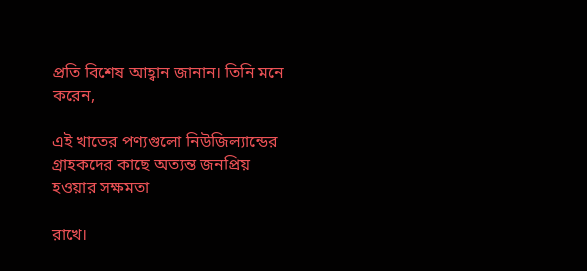প্রতি বিশেষ আহ্বান জানান। তিনি মনে করেন,

এই খাতের পণ্যগুলো নিউজিল্যান্ডের গ্রাহকদের কাছে অত্যন্ত জনপ্রিয় হওয়ার সক্ষমতা

রাখে।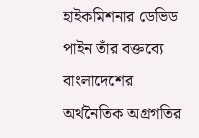হাইকমিশনার ডেভিড পাইন তাঁর বক্তব্যে বাংলাদেশের অর্থনৈতিক অগ্রগতির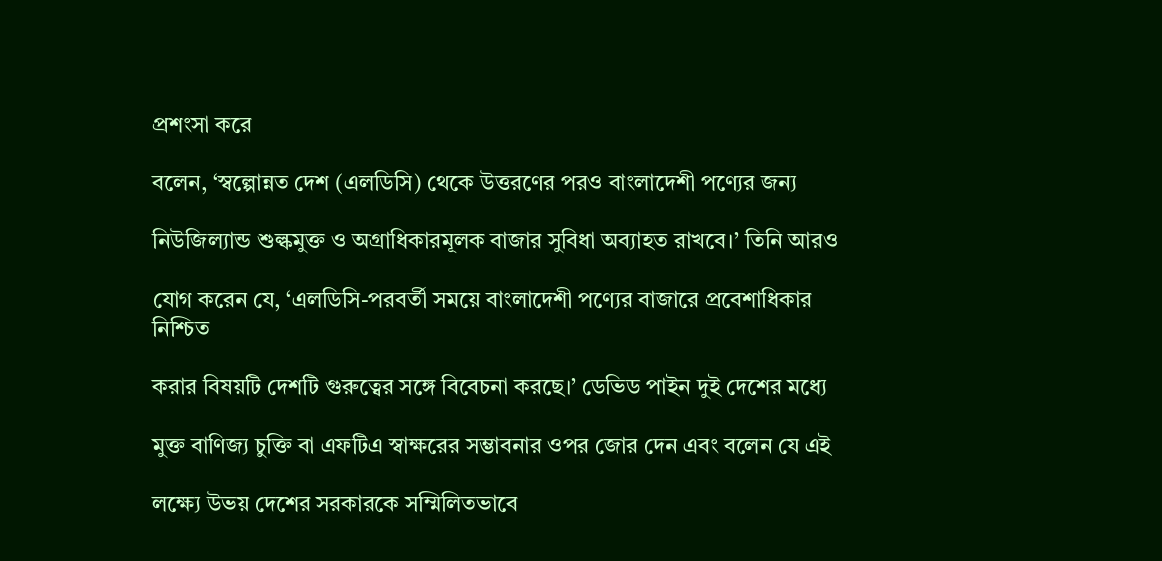প্রশংসা করে

বলেন, ‘স্বল্পোন্নত দেশ (এলডিসি) থেকে উত্তরণের পরও বাংলাদেশী পণ্যের জন্য

নিউজিল্যান্ড শুল্কমুক্ত ও অগ্রাধিকারমূলক বাজার সুবিধা অব্যাহত রাখবে।’ তিনি আরও

যোগ করেন যে, ‘এলডিসি-পরবর্তী সময়ে বাংলাদেশী পণ্যের বাজারে প্রবেশাধিকার নিশ্চিত

করার বিষয়টি দেশটি গুরুত্বের সঙ্গে বিবেচনা করছে।’ ডেভিড পাইন দুই দেশের মধ্যে

মুক্ত বাণিজ্য চুক্তি বা এফটিএ স্বাক্ষরের সম্ভাবনার ওপর জোর দেন এবং বলেন যে এই

লক্ষ্যে উভয় দেশের সরকারকে সম্মিলিতভাবে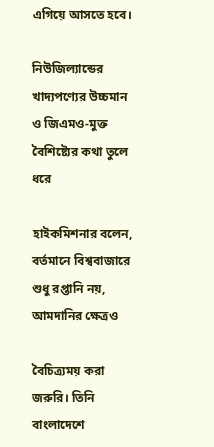এগিয়ে আসতে হবে।

নিউজিল্যান্ডের খাদ্যপণ্যের উচ্চমান ও জিএমও-মুক্ত বৈশিষ্ট্যের কথা তুলে ধরে

হাইকমিশনার বলেন, বর্তমানে বিশ্ববাজারে শুধু রপ্তানি নয়, আমদানির ক্ষেত্রও

বৈচিত্র্যময় করা জরুরি। তিনি বাংলাদেশে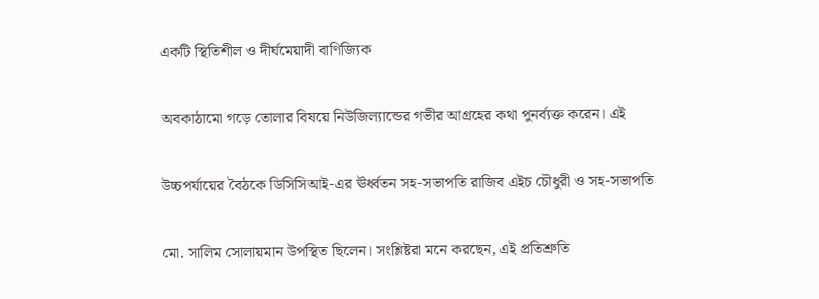একটি স্থিতিশীল ও দীর্ঘমেয়াদী বাণিজ্যিক

অবকাঠামো গড়ে তোলার বিষয়ে নিউজিল্যান্ডের গভীর আগ্রহের কথা পুনর্ব্যক্ত করেন। এই

উচ্চপর্যায়ের বৈঠকে ডিসিসিআই-এর ঊর্ধ্বতন সহ-সভাপতি রাজিব এইচ চৌধুরী ও সহ-সভাপতি

মো. সালিম সোলায়মান উপস্থিত ছিলেন। সংশ্লিষ্টরা মনে করছেন, এই প্রতিশ্রুতি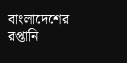বাংলাদেশের রপ্তানি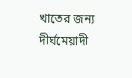খাতের জন্য দীর্ঘমেয়াদী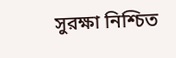সুরক্ষা নিশ্চিত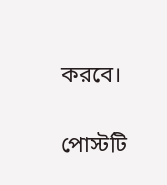করবে।

পোস্টটি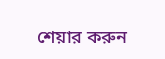শেয়ার করুন